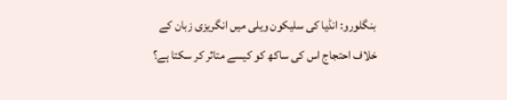بنگلورو: انڈیا کی سلیکون ویلی میں انگریزی زبان کے خلاف احتجاج اس کی ساکھ کو کیسے متاثر کر سکتا ہے؟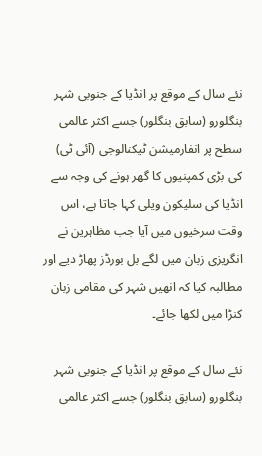نئے سال کے موقع پر انڈیا کے جنوبی شہر بنگلورو (سابق بنگلور) جسے اکثر عالمی سطح پر انفارمیشن ٹیکنالوجی (آئی ٹی) کی بڑی کمپنیوں کا گھر ہونے کی وجہ سے انڈیا کی سلیکون ویلی کہا جاتا ہے، اس وقت سرخیوں میں آیا جب مظاہرین نے انگریزی زبان میں لگے بل بورڈز پھاڑ دیے اور مطالبہ کیا کہ انھیں شہر کی مقامی زبان کنڑا میں لکھا جائے۔

نئے سال کے موقع پر انڈیا کے جنوبی شہر بنگلورو (سابق بنگلور) جسے اکثر عالمی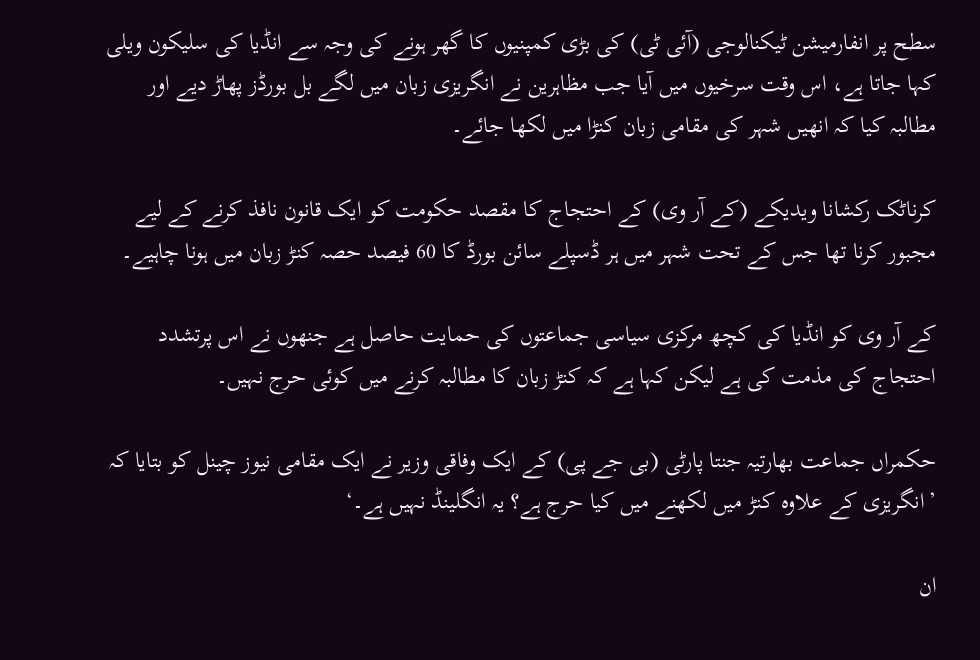سطح پر انفارمیشن ٹیکنالوجی (آئی ٹی) کی بڑی کمپنیوں کا گھر ہونے کی وجہ سے انڈیا کی سلیکون ویلی کہا جاتا ہے، اس وقت سرخیوں میں آیا جب مظاہرین نے انگریزی زبان میں لگے بل بورڈز پھاڑ دیے اور مطالبہ کیا کہ انھیں شہر کی مقامی زبان کنڑا میں لکھا جائے۔

کرناٹک رکشانا ویدیکے (کے آر وی) کے احتجاج کا مقصد حکومت کو ایک قانون نافذ کرنے کے لیے مجبور کرنا تھا جس کے تحت شہر میں ہر ڈسپلے سائن بورڈ کا 60 فیصد حصہ کنڑ زبان میں ہونا چاہیے۔

کے آر وی کو انڈیا کی کچھ مرکزی سیاسی جماعتوں کی حمایت حاصل ہے جنھوں نے اس پرتشدد احتجاج کی مذمت کی ہے لیکن کہا ہے کہ کنڑ زبان کا مطالبہ کرنے میں کوئی حرج نہیں۔

حکمراں جماعت بھارتیہ جنتا پارٹی (بی جے پی) کے ایک وفاقی وزیر نے ایک مقامی نیوز چینل کو بتایا کہ ’انگریزی کے علاوہ کنڑ میں لکھنے میں کیا حرج ہے؟ یہ انگلینڈ نہیں ہے۔‘

ان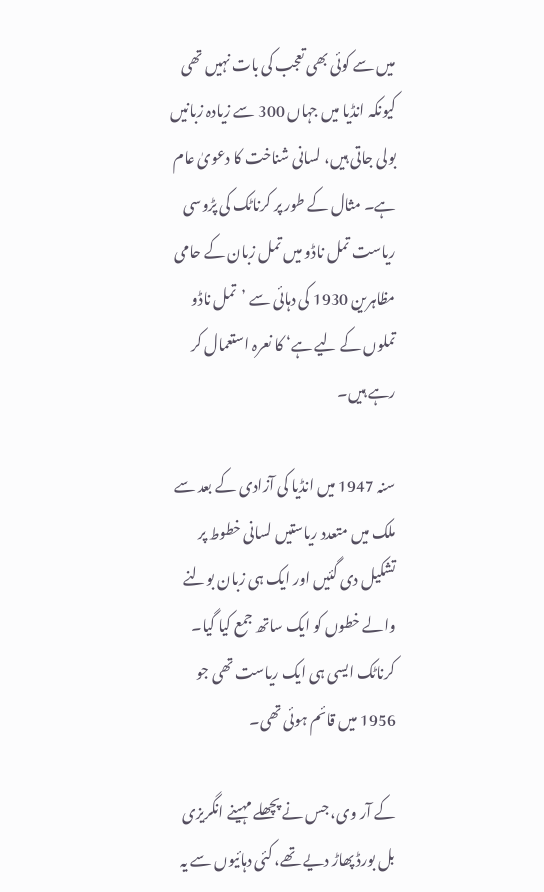میں سے کوئی بھی تعجب کی بات نہیں تھی کیونکہ انڈیا میں جہاں 300 سے زیادہ زبانیں بولی جاتی ہیں، لسانی شناخت کا دعویٰ عام ہے۔ مثال کے طور پر کرناٹک کی پڑوسی ریاست تمل ناڈو میں تمل زبان کے حامی مظاہرین 1930 کی دہائی سے ’تمل ناڈو تملوں کے لیے ہے‘ کا نعرہ استعمال کر رہے ہیں۔

سنہ 1947 میں انڈیا کی آزادی کے بعد سے ملک میں متعدد ریاستیں لسانی خطوط پر تشکیل دی گئیں اور ایک ہی زبان بولنے والے خطوں کو ایک ساتھ جمع کیا گیا۔ کرناٹک ایسی ہی ایک ریاست تھی جو 1956 میں قائم ہوئی تھی۔

کے آر وی، جس نے پچھلے مہینے انگریزی بل بورڈ پھاڑ دیے تھے، کئی دہائیوں سے یہ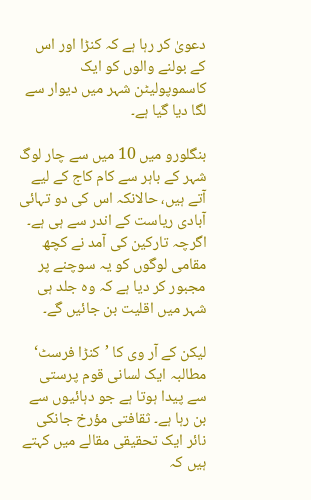دعویٰ کر رہا ہے کہ کنڑا اور اس کے بولنے والوں کو ایک کاسموپولیٹن شہر میں دیوار سے لگا دیا گیا ہے۔

بنگلورو میں 10 میں سے چار لوگ شہر کے باہر سے کام کاج کے لیے آتے ہیں، حالانکہ اس کی دو تہائی آبادی ریاست کے اندر سے ہی ہے۔ اگرچہ تارکین کی آمد نے کچھ مقامی لوگوں کو یہ سوچنے پر مجبور کر دیا ہے کہ وہ جلد ہی شہر میں اقلیت بن جائیں گے۔

لیکن کے آر وی کا ’کنڑا فرسٹ‘ مطالبہ ایک لسانی قوم پرستی سے پیدا ہوتا ہے جو دہائیوں سے بن رہا ہے۔ ثقافتی مؤرخ جانکی نائر ایک تحقیقی مقالے میں کہتے ہیں کہ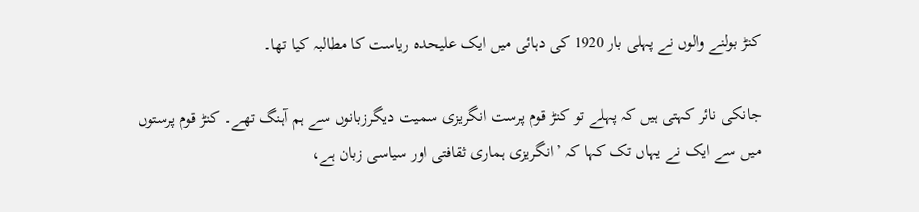کنڑ بولنے والوں نے پہلی بار 1920 کی دہائی میں ایک علیحدہ ریاست کا مطالبہ کیا تھا۔

جانکی نائر کہتی ہیں کہ پہلے تو کنڑ قوم پرست انگریزی سمیت دیگرزبانوں سے ہم آہنگ تھے۔ کنڑ قوم پرستوں میں سے ایک نے یہاں تک کہا کہ ’انگریزی ہماری ثقافتی اور سیاسی زبان ہے،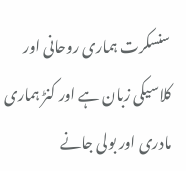سنسکرت ہماری روحانی اور کلاسیکی زبان ہے اور کنڑ ہماری مادری اور بولی جانے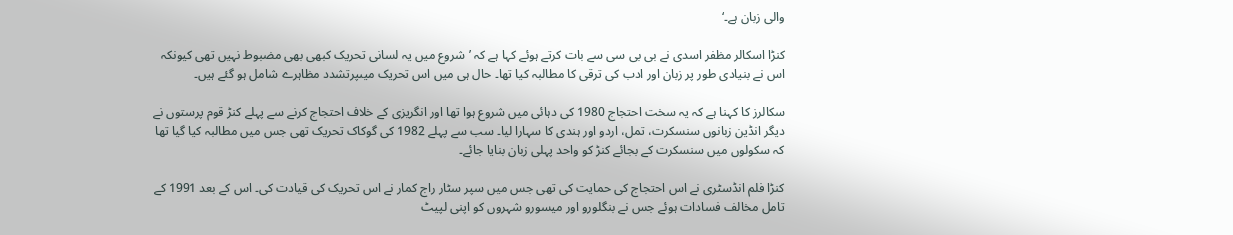والی زبان ہے۔‘

کنڑا اسکالر مظفر اسدی نے بی بی سی سے بات کرتے ہوئے کہا ہے کہ ’شروع میں یہ لسانی تحریک کبھی بھی مضبوط نہیں تھی کیونکہ اس نے بنیادی طور پر زبان اور ادب کی ترقی کا مطالبہ کیا تھا۔ حال ہی میں اس تحریک میںپرتشدد مظاہرے شامل ہو گئے ہیں۔

سکالرز کا کہنا ہے کہ یہ سخت احتجاج 1980 کی دہائی میں شروع ہوا تھا اور انگریزی کے خلاف احتجاج کرنے سے پہلے کنڑ قوم پرستوں نے دیگر انڈین زبانوں سنسکرت، تمل، اردو اور ہندی کا سہارا لیا۔ سب سے پہلے 1982 کی گوکاک تحریک تھی جس میں مطالبہ کیا گیا تھا کہ سکولوں میں سنسکرت کے بجائے کنڑ کو واحد پہلی زبان بنایا جائے۔

کنڑا فلم انڈسٹری نے اس احتجاج کی حمایت کی تھی جس میں سپر سٹار راج کمار نے اس تحریک کی قیادت کی۔ اس کے بعد 1991 کے تامل مخالف فسادات ہوئے جس نے بنگلورو اور میسورو شہروں کو اپنی لپیٹ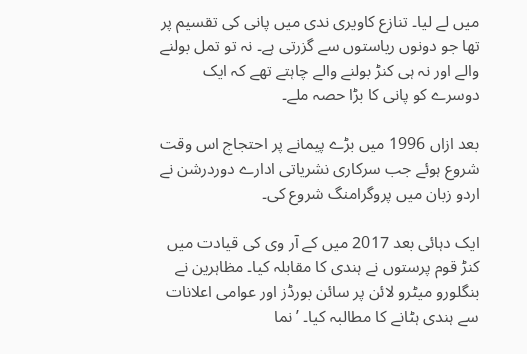میں لے لیا۔ تنازع کاویری ندی میں پانی کی تقسیم پر تھا جو دونوں ریاستوں سے گزرتی ہے۔ نہ تو تمل بولنے والے اور نہ ہی کنڑ بولنے والے چاہتے تھے کہ ایک دوسرے کو پانی کا بڑا حصہ ملے۔

بعد ازاں 1996 میں بڑے پیمانے پر احتجاج اس وقت شروع ہوئے جب سرکاری نشریاتی ادارے دوردرشن نے اردو زبان میں پروگرامنگ شروع کی۔

ایک دہائی بعد 2017 میں کے آر وی کی قیادت میں کنڑ قوم پرستوں نے ہندی کا مقابلہ کیا۔ مظاہرین نے بنگلورو میٹرو لائن پر سائن بورڈز اور عوامی اعلانات سے ہندی ہٹانے کا مطالبہ کیا۔ ’نما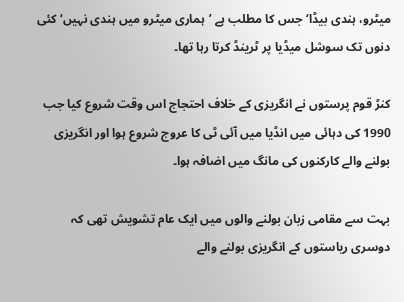میٹرو، ہندی بیڈا‘ جس کا مطلب ہے ’ہماری میٹرو میں ہندی نہیں‘ کئی دنوں تک سوشل میڈیا پر ٹرینڈ کرتا رہا تھا۔

کنڑ قوم پرستوں نے انگریزی کے خلاف احتجاج اس وقت شروع کیا جب 1990 کی دہائی میں انڈیا میں آئی ٹی کا عروج شروع ہوا اور انگریزی بولنے والے کارکنوں کی مانگ میں اضافہ ہوا۔

بہت سے مقامی زبان بولنے والوں میں ایک عام تشویش تھی کہ دوسری ریاستوں کے انگریزی بولنے والے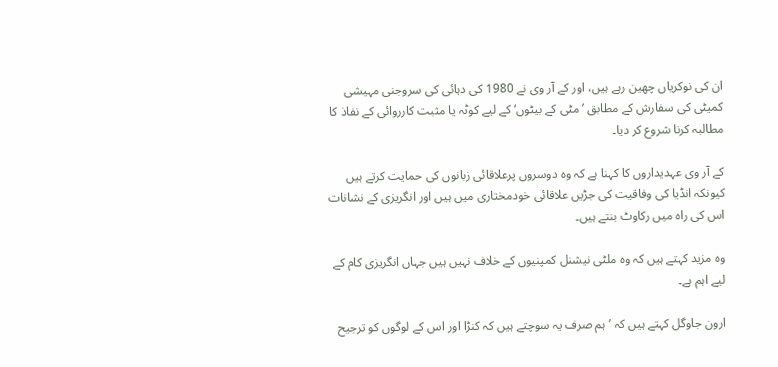ان کی نوکریاں چھین رہے ہیں، اور کے آر وی نے 1980 کی دہائی کی سروجنی مہیشی کمیٹی کی سفارش کے مطابق ’مٹی کے بیٹوں‘ کے لیے کوٹہ یا مثبت کارروائی کے نفاذ کا مطالبہ کرنا شروع کر دیا۔

کے آر وی عہدیداروں کا کہنا ہے کہ وہ دوسروں پرعلاقائی زبانوں کی حمایت کرتے ہیں کیونکہ انڈیا کی وفاقیت کی جڑیں علاقائی خودمختاری میں ہیں اور انگریزی کے نشانات اس کی راہ میں رکاوٹ بنتے ہیں۔

وہ مزید کہتے ہیں کہ وہ ملٹی نیشنل کمپنیوں کے خلاف نہیں ہیں جہاں انگریزی کام کے لیے اہم ہے۔

ارون جاوگل کہتے ہیں کہ ’ہم صرف یہ سوچتے ہیں کہ کنڑا اور اس کے لوگوں کو ترجیح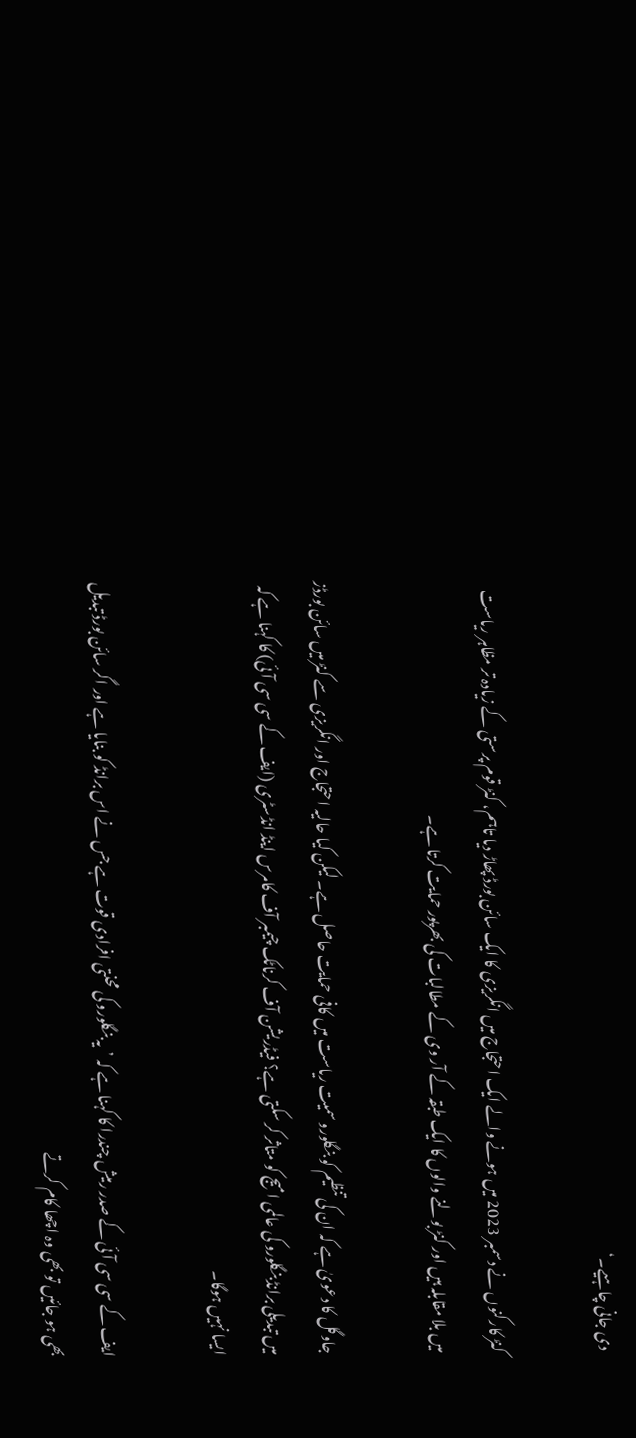دی جانی چاہیے۔‘

کنڑ کارکنوں نے دسمبر 2023 میں ہونے والے ایک احتجاج میں انگریزی کا ایک سائن بورڈ پھاڑ دیا تاہم، کنڑ قوم پرستی کے زیادہ تر مظاہر ریاست میں بلا مقابلہ ہیں اور کنڑ بولنے والوں کا ایک طبقہ کے آر وی کے مطالبات کی بھرپور حمایت کرتا ہے۔

جاوگل کا دعویٰ ہے کہ ان کی تنظیم کو بنگلورو سمیت ریاست میں کافی حمایت حاصل ہے۔ لیکن کیا حالیہ احتجاج اور انگریزی سے کنڑ میں سائن بورڈز میں تبدیلی برانڈ بنگلورو کی عالمی امیج کو متاثر کر سکتی ہے؟ فیڈریشن آف کرناٹک چیمبر آف کامرس اینڈ انڈسٹری (ایف کے سی سی آئی) کا کہنا ہے کہ ایسا نہیں ہوگا۔

ایف کے سی سی آئی کے صدر رمیش چندرا کا کہنا ہے کہ ’یہ بنگلورو کی محنتی افرادی قوت ہے جس نے اس برانڈ کو بنایا ہے اور اگر سائن بورڈ تبدیل بھی ہو جائیں تو بھی وہ اچھا کام کرتے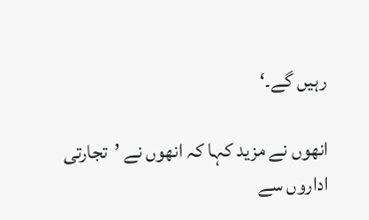رہیں گے۔‘

انھوں نے مزید کہا کہ انھوں نے ’تجارتی اداروں سے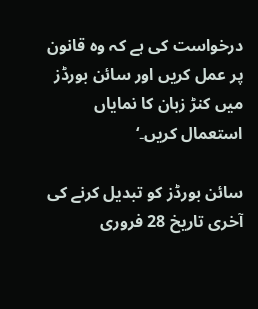درخواست کی ہے کہ وہ قانون پر عمل کریں اور سائن بورڈز میں کنڑ زبان کا نمایاں استعمال کریں۔‘

سائن بورڈز کو تبدیل کرنے کی آخری تاریخ 28 فروری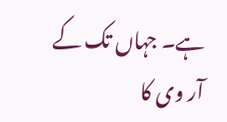ہے۔ جہاں تک کے آر وی کا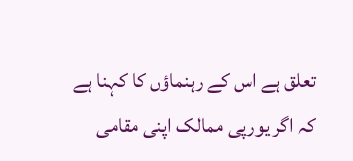تعلق ہے اس کے رہنماؤں کا کہنا ہے کہ اگر یورپی ممالک اپنی مقامی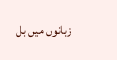زبانوں میں بل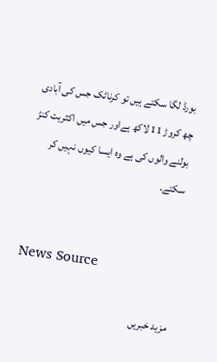بورڈ لگا سکتے ہیں تو کرناٹک جس کی آبادی چھ کروڑ 11 لاکھ ہےاور جس میں اکثریت کنڑ بولنے والوں کی ہے وہ ایسا کیوں نہیں کر سکتے۔


News Source

مزید خبریں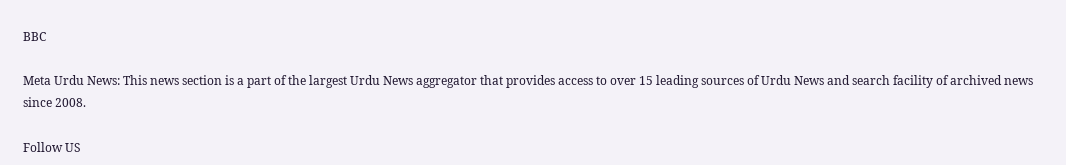BBC

Meta Urdu News: This news section is a part of the largest Urdu News aggregator that provides access to over 15 leading sources of Urdu News and search facility of archived news since 2008.

Follow US